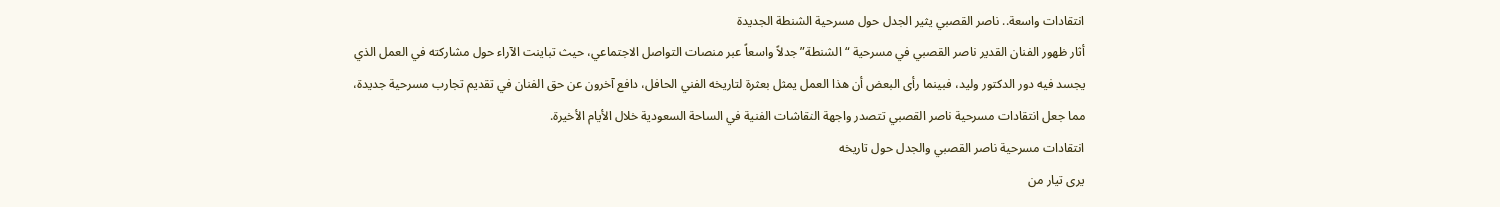انتقادات واسعة.. ناصر القصبي يثير الجدل حول مسرحية الشنطة الجديدة
أثار ظهور الفنان القدير ناصر القصبي في مسرحية “الشنطة” جدلاً واسعاً عبر منصات التواصل الاجتماعي، حيث تباينت الآراء حول مشاركته في العمل الذي يجسد فيه دور الدكتور وليد، فبينما رأى البعض أن هذا العمل يمثل بعثرة لتاريخه الفني الحافل، دافع آخرون عن حق الفنان في تقديم تجارب مسرحية جديدة، مما جعل انتقادات مسرحية ناصر القصبي تتصدر واجهة النقاشات الفنية في الساحة السعودية خلال الأيام الأخيرة.
انتقادات مسرحية ناصر القصبي والجدل حول تاريخه
يرى تيار من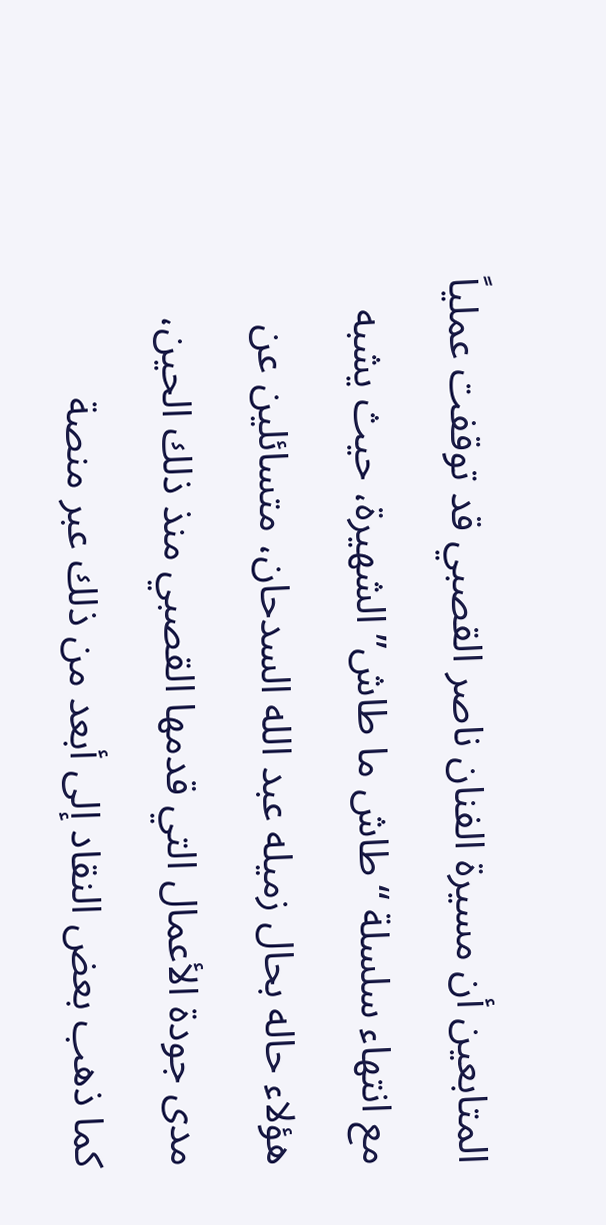المتابعين أن مسيرة الفنان ناصر القصبي قد توقفت عملياً مع انتهاء سلسلة “طاش ما طاش” الشهيرة، حيث يشبه هؤلاء حاله بحال زميله عبد الله السدحان، متسائلين عن مدى جودة الأعمال التي قدمها القصبي منذ ذلك الحين، كما ذهب بعض النقاد إلى أبعد من ذلك عبر منصة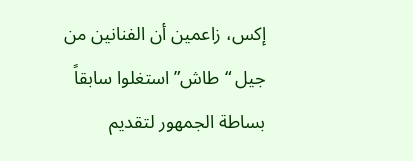إكس، زاعمين أن الفنانين من جيل “طاش” استغلوا سابقاً بساطة الجمهور لتقديم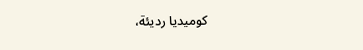كوميديا رديئة،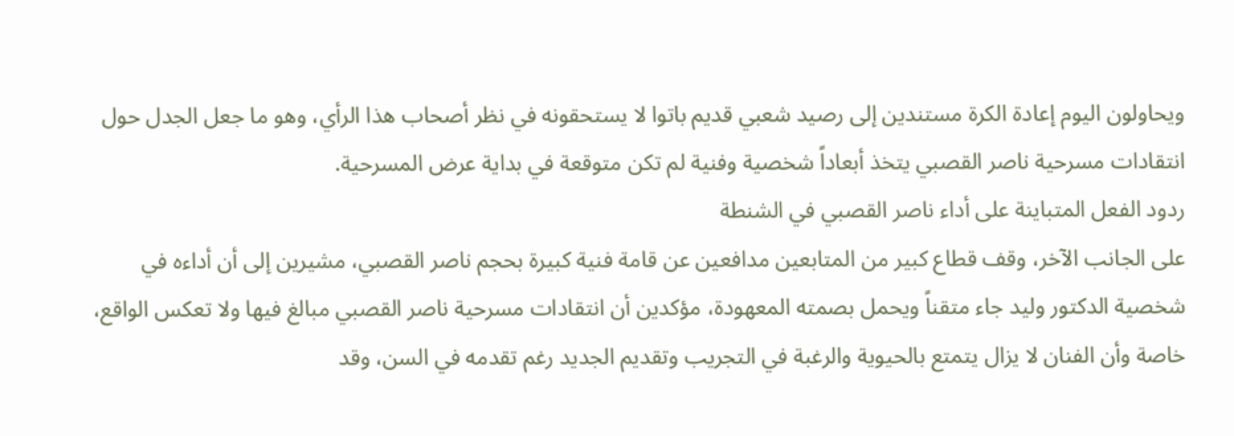ويحاولون اليوم إعادة الكرة مستندين إلى رصيد شعبي قديم باتوا لا يستحقونه في نظر أصحاب هذا الرأي، وهو ما جعل الجدل حول انتقادات مسرحية ناصر القصبي يتخذ أبعاداً شخصية وفنية لم تكن متوقعة في بداية عرض المسرحية.
ردود الفعل المتباينة على أداء ناصر القصبي في الشنطة
على الجانب الآخر، وقف قطاع كبير من المتابعين مدافعين عن قامة فنية كبيرة بحجم ناصر القصبي، مشيرين إلى أن أداءه في شخصية الدكتور وليد جاء متقناً ويحمل بصمته المعهودة، مؤكدين أن انتقادات مسرحية ناصر القصبي مبالغ فيها ولا تعكس الواقع، خاصة وأن الفنان لا يزال يتمتع بالحيوية والرغبة في التجريب وتقديم الجديد رغم تقدمه في السن، وقد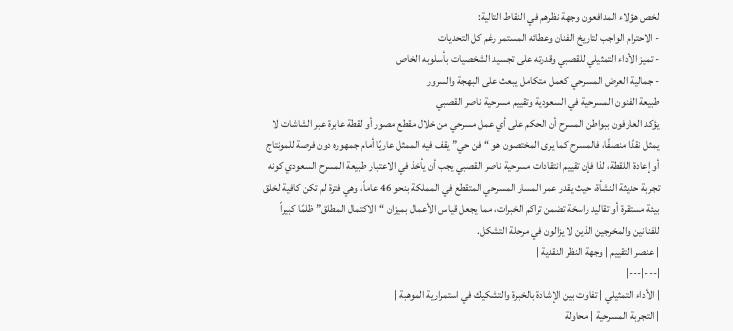لخص هؤلاء المدافعون وجهة نظرهم في النقاط التالية:
- الاحترام الواجب لتاريخ الفنان وعطائه المستمر رغم كل التحديات
- تميز الأداء التمثيلي للقصبي وقدرته على تجسيد الشخصيات بأسلوبه الخاص
- جمالية العرض المسرحي كعمل متكامل يبعث على البهجة والسرور
طبيعة الفنون المسرحية في السعودية وتقييم مسرحية ناصر القصبي
يؤكد العارفون ببواطن المسرح أن الحكم على أي عمل مسرحي من خلال مقطع مصور أو لقطة عابرة عبر الشاشات لا يمثل نقدًا منصفًا، فالمسرح كما يرى المختصون هو “فن حي” يقف فيه الممثل عاريًا أمام جمهوره دون فرصة للمونتاج أو إعادة اللقطة، لذا فإن تقييم انتقادات مسرحية ناصر القصبي يجب أن يأخذ في الاعتبار طبيعة المسرح السعودي كونه تجربة حديثة النشأة، حيث يقدر عمر المسار المسرحي المتقطع في المملكة بنحو 46 عاماً، وهي فترة لم تكن كافية لخلق بيئة مستقرة أو تقاليد راسخة تضمن تراكم الخبرات، مما يجعل قياس الأعمال بميزان “الاكتمال المطلق” ظلمًا كبيراً للفنانين والمخرجين الذين لا يزالون في مرحلة التشكل.
| عنصر التقييم | وجهة النظر النقدية |
|---|---|
| الأداء التمثيلي | تفاوت بين الإشادة بالخبرة والتشكيك في استمرارية الموهبة |
| التجربة المسرحية | محاولة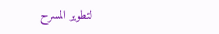لتطوير المسرح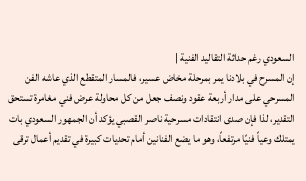السعودي رغم حداثة التقاليد الفنية |
إن المسرح في بلادنا يمر بمرحلة مخاض عسير، فالمسار المتقطع الذي عاشه الفن المسرحي على مدار أربعة عقود ونصف جعل من كل محاولة عرض فني مغامرة تستحق التقدير، لذا فإن صدى انتقادات مسرحية ناصر القصبي يؤكد أن الجمهور السعودي بات يمتلك وعياً فنيًا مرتفعاً، وهو ما يضع الفنانين أمام تحديات كبيرة في تقديم أعمال ترقى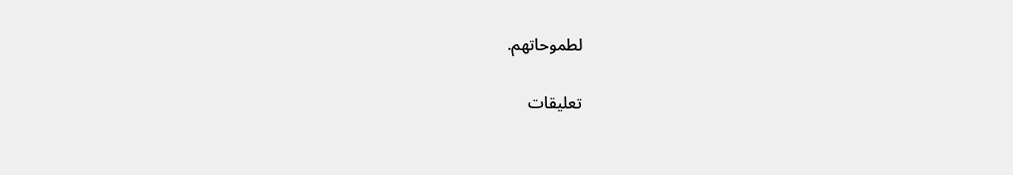لطموحاتهم.

تعليقات